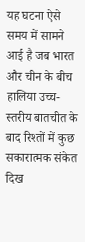यह घटना ऐसे समय में सामने आई है जब भारत और चीन के बीच हालिया उच्च-स्तरीय बातचीत के बाद रिश्तों में कुछ सकारात्मक संकेत दिख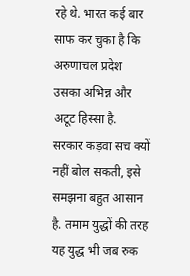रहे थे. भारत कई बार साफ कर चुका है कि अरुणाचल प्रदेश उसका अभिन्न और अटूट हिस्सा है.
सरकार कड़वा सच क्यों नहीं बोल सकती, इसे समझना बहुत आसान है. तमाम युद्धों की तरह यह युद्ध भी जब रुक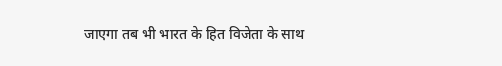जाएगा तब भी भारत के हित विजेता के साथ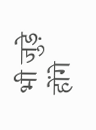भी जुड़े होंगे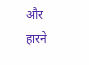और हारने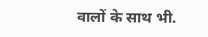वालों के साथ भी.